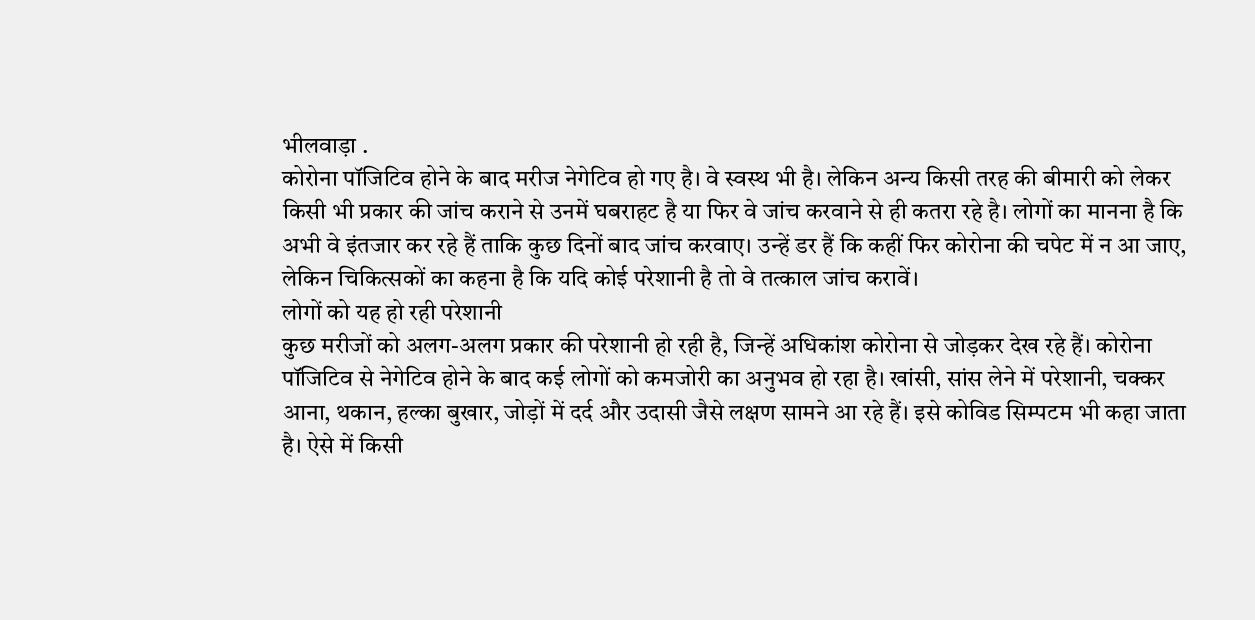भीलवाड़ा .
कोरोना पॉजिटिव होने के बाद मरीज नेगेटिव हो गए है। वे स्वस्थ भी है। लेकिन अन्य किसी तरह की बीमारी को लेकर किसी भी प्रकार की जांच कराने से उनमें घबराहट है या फिर वे जांच करवाने से ही कतरा रहे है। लोगों का मानना है कि अभी वे इंतजार कर रहे हैं ताकि कुछ दिनों बाद जांच करवाए। उन्हें डर हैं कि कहीं फिर कोरोना की चपेट में न आ जाए, लेकिन चिकित्सकों का कहना है कि यदि कोई परेशानी है तो वे तत्काल जांच करावें।
लोगों को यह हो रही परेशानी
कुछ मरीजों को अलग-अलग प्रकार की परेशानी हो रही है, जिन्हें अधिकांश कोरोना से जोड़कर देख रहे हैं। कोरोना पॉजिटिव से नेगेटिव होने के बाद कई लोगों को कमजोरी का अनुभव हो रहा है। खांसी, सांस लेने में परेशानी, चक्कर आना, थकान, हल्का बुखार, जोड़ों में दर्द और उदासी जैसे लक्षण सामने आ रहे हैं। इसे कोविड सिम्पटम भी कहा जाता है। ऐसे में किसी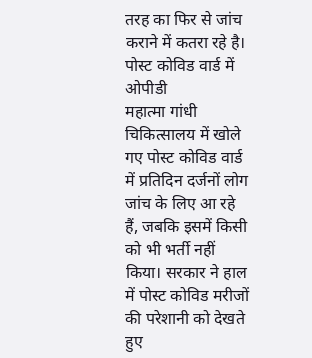तरह का फिर से जांच कराने में कतरा रहे है।
पोस्ट कोविड वार्ड में ओपीडी
महात्मा गांधी चिकित्सालय में खोले गए पोस्ट कोविड वार्ड में प्रतिदिन दर्जनों लोग जांच के लिए आ रहे हैं, जबकि इसमें किसी को भी भर्ती नहीं किया। सरकार ने हाल में पोस्ट कोविड मरीजों की परेशानी को देखते हुए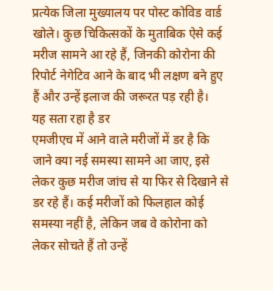प्रत्येक जिला मुख्यालय पर पोस्ट कोविड वार्ड खोले। कुछ चिकित्सकों के मुताबिक ऐसे कई मरीज सामने आ रहे हैं, जिनकी कोरोना की रिपोर्ट नेगेटिव आने के बाद भी लक्षण बने हुए हैं और उन्हें इलाज की जरूरत पड़ रही है।
यह सता रहा है डर
एमजीएच में आने वाले मरीजों में डर है कि जाने क्या नई समस्या सामने आ जाए, इसे लेकर कुछ मरीज जांच से या फिर से दिखाने से डर रहे हैं। कई मरीजों को फिलहाल कोई समस्या नहीं है, लेकिन जब वे कोरोना को लेकर सोचते हैं तो उन्हें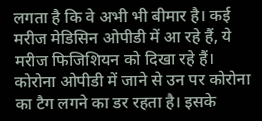लगता है कि वे अभी भी बीमार है। कई मरीज मेडिसिन ओपीडी में आ रहे हैं, ये मरीज फिजिशियन को दिखा रहे हैं। कोरोना ओपीडी में जाने से उन पर कोरोना का टैग लगने का डर रहता है। इसके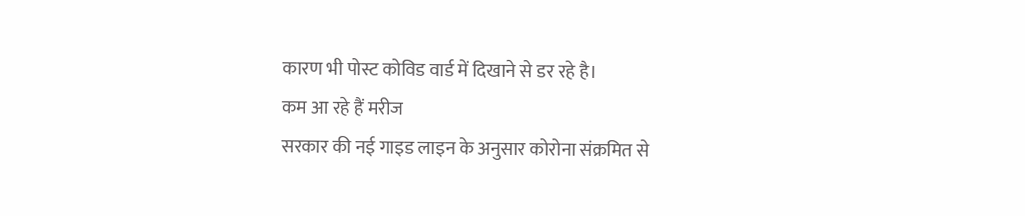कारण भी पोस्ट कोविड वार्ड में दिखाने से डर रहे है।
कम आ रहे हैं मरीज
सरकार की नई गाइड लाइन के अनुसार कोरोना संक्रमित से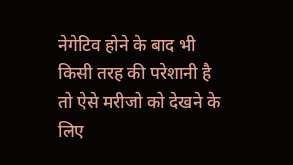नेगेटिव होने के बाद भी किसी तरह की परेशानी है तो ऐसे मरीजो को देखने के लिए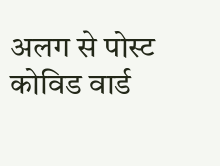अलग से पोस्ट कोविड वार्ड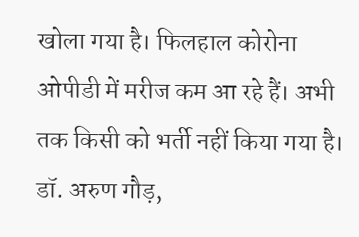खोला गया है। फिलहाल कोरोना ओपीडी में मरीज कम आ रहे हैं। अभी तक किसी को भर्ती नहीं किया गया है।
डॉ. अरुण गौड़,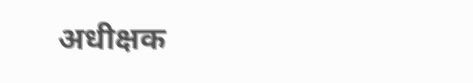अधीक्षक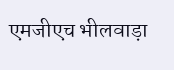एमजीएच भीलवाड़ा